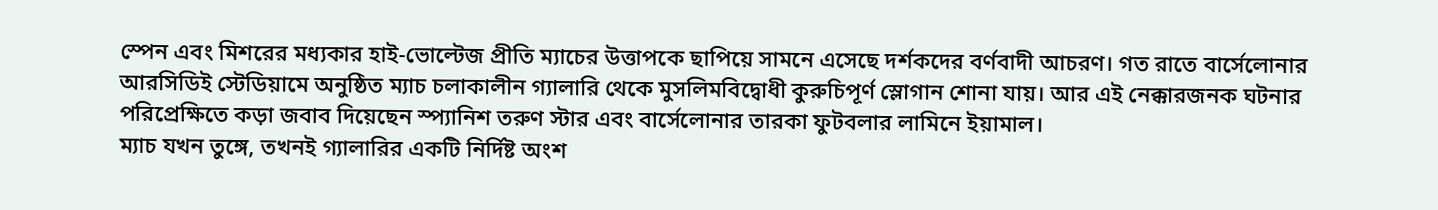স্পেন এবং মিশরের মধ্যকার হাই-ভোল্টেজ প্রীতি ম্যাচের উত্তাপকে ছাপিয়ে সামনে এসেছে দর্শকদের বর্ণবাদী আচরণ। গত রাতে বার্সেলোনার আরসিডিই স্টেডিয়ামে অনুষ্ঠিত ম্যাচ চলাকালীন গ্যালারি থেকে মুসলিমবিদ্বোধী কুরুচিপূর্ণ স্লোগান শোনা যায়। আর এই নেক্কারজনক ঘটনার পরিপ্রেক্ষিতে কড়া জবাব দিয়েছেন স্প্যানিশ তরুণ স্টার এবং বার্সেলোনার তারকা ফুটবলার লামিনে ইয়ামাল।
ম্যাচ যখন তুঙ্গে, তখনই গ্যালারির একটি নির্দিষ্ট অংশ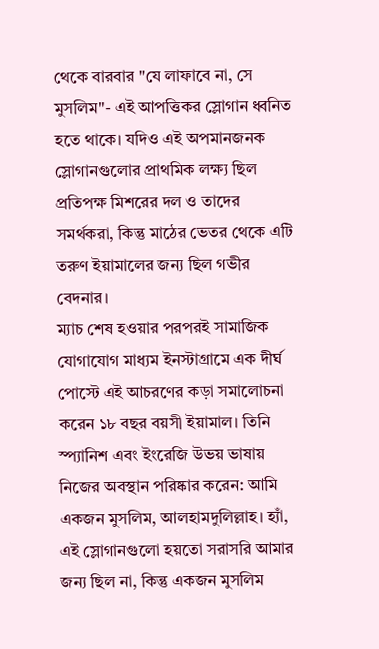থেকে বারবার "যে লাফাবে না, সে মুসলিম"- এই আপত্তিকর স্লোগান ধ্বনিত হতে থাকে। যদিও এই অপমানজনক স্লোগানগুলোর প্রাথমিক লক্ষ্য ছিল প্রতিপক্ষ মিশরের দল ও তাদের সমর্থকরা, কিন্তু মাঠের ভেতর থেকে এটি তরুণ ইয়ামালের জন্য ছিল গভীর বেদনার।
ম্যাচ শেষ হওয়ার পরপরই সামাজিক যোগাযোগ মাধ্যম ইনস্টাগ্রামে এক দীর্ঘ পোস্টে এই আচরণের কড়া সমালোচনা করেন ১৮ বছর বয়সী ইয়ামাল। তিনি স্প্যানিশ এবং ইংরেজি উভয় ভাষায় নিজের অবস্থান পরিষ্কার করেন: আমি একজন মুসলিম, আলহামদুলিল্লাহ। হ্যাঁ, এই স্লোগানগুলো হয়তো সরাসরি আমার জন্য ছিল না, কিন্তু একজন মুসলিম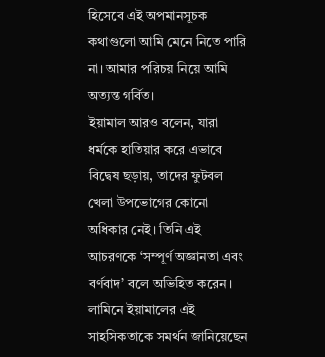হিসেবে এই অপমানসূচক কথাগুলো আমি মেনে নিতে পারি না। আমার পরিচয় নিয়ে আমি অত্যন্ত গর্বিত।
ইয়ামাল আরও বলেন, যারা ধর্মকে হাতিয়ার করে এভাবে বিদ্বেষ ছড়ায়, তাদের ফুটবল খেলা উপভোগের কোনো অধিকার নেই। তিনি এই আচরণকে ‘সম্পূর্ণ অজ্ঞানতা এবং বর্ণবাদ’ বলে অভিহিত করেন।
লামিনে ইয়ামালের এই সাহসিকতাকে সমর্থন জানিয়েছেন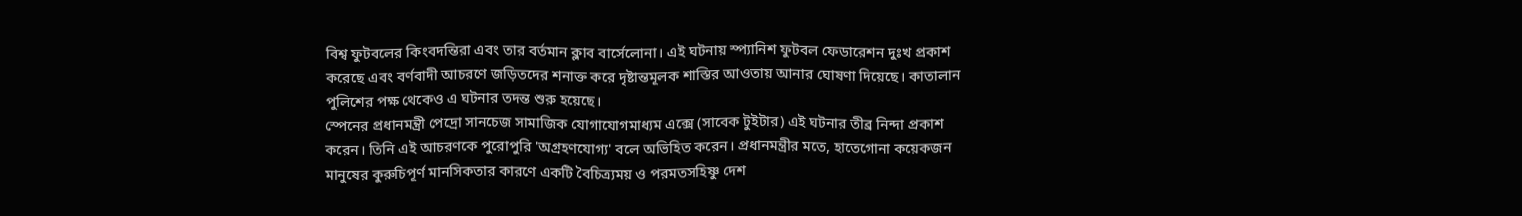বিশ্ব ফুটবলের কিংবদন্তিরা এবং তার বর্তমান ক্লাব বার্সেলোনা। এই ঘটনায় স্প্যানিশ ফুটবল ফেডারেশন দুঃখ প্রকাশ করেছে এবং বর্ণবাদী আচরণে জড়িতদের শনাক্ত করে দৃষ্টান্তমূলক শাস্তির আওতায় আনার ঘোষণা দিয়েছে। কাতালান পুলিশের পক্ষ থেকেও এ ঘটনার তদন্ত শুরু হয়েছে।
স্পেনের প্রধানমন্ত্রী পেদ্রো সানচেজ সামাজিক যোগাযোগমাধ্যম এক্সে (সাবেক টুইটার) এই ঘটনার তীব্র নিন্দা প্রকাশ করেন। তিনি এই আচরণকে পুরোপুরি 'অগ্রহণযোগ্য' বলে অভিহিত করেন। প্রধানমন্ত্রীর মতে, হাতেগোনা কয়েকজন মানুষের কুরুচিপূর্ণ মানসিকতার কারণে একটি বৈচিত্র্যময় ও পরমতসহিষ্ণু দেশ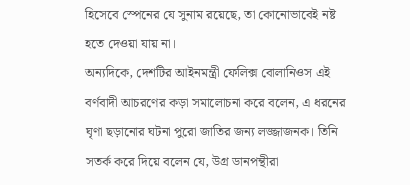হিসেবে স্পেনের যে সুনাম রয়েছে, তা কোনোভাবেই নষ্ট হতে দেওয়া যায় না।
অন্যদিকে, দেশটির আইনমন্ত্রী ফেলিক্স বোলানিওস এই বর্ণবাদী আচরণের কড়া সমালোচনা করে বলেন, এ ধরনের ঘৃণা ছড়ানোর ঘটনা পুরো জাতির জন্য লজ্জাজনক। তিনি সতর্ক করে দিয়ে বলেন যে, উগ্র ডানপন্থীরা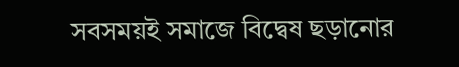সবসময়ই সমাজে বিদ্বেষ ছড়ানোর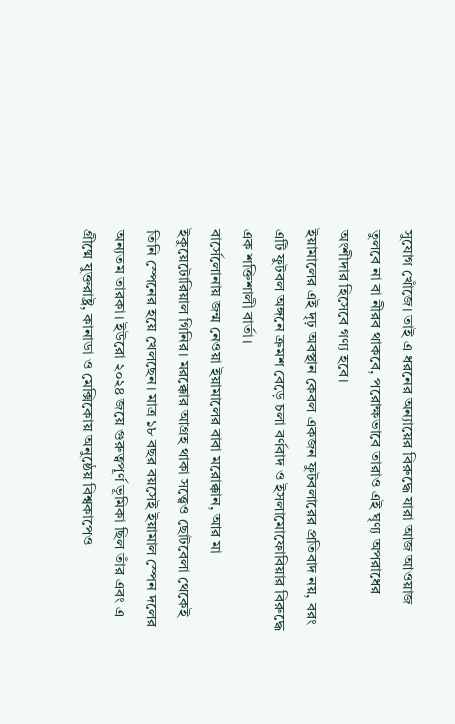সুযোগ খোঁজে। তাই এ ধরনের অন্যায়ের বিরুদ্ধে যারা আজ আওয়াজ তুলবে না বা নীরব থাকবে, পরোক্ষভাবে তারাও এই ঘৃণ্য অপরাধের অংশীদার হিসেবে গণ্য হবে।
ইয়ামালের এই দৃঢ় অবস্থান কেবল একজন ফুটবলারের প্রতিবাদ নয়, বরং এটি ফুটবল অঙ্গনে ক্রমশ বেড়ে চলা বর্ণবাদ ও ইসলামোফোবিয়ার বিরুদ্ধে এক শক্তিশালী বার্তা।
বার্সেলোনায় জন্ম নেওয়া ইয়ামালের বাবা মরোক্কান, আর মা ইকুয়েটোরিয়াল গিনির। মরক্কোর আগ্রহ থাকা সত্ত্বেও ছোটবেলা থেকেই তিনি স্পেনের হয়ে খেলছেন। মাত্র ১৮ বছর বয়সেই ইয়ামাল স্পেন দলের অন্যতম তারকা। ইউরো ২০২৪ জয়ে গুরুত্বপূর্ণ ভূমিকা ছিল তাঁর এবং এ গ্রীষ্মে যুক্তরাষ্ট্র, কানাডা ও মেক্সিকোয় অনুষ্ঠেয় বিশ্বকাপেও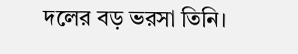দলের বড় ভরসা তিনি।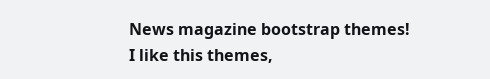News magazine bootstrap themes!
I like this themes,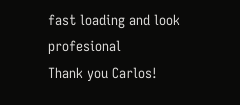fast loading and look profesional
Thank you Carlos!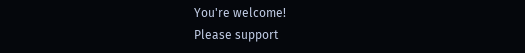You're welcome!
Please support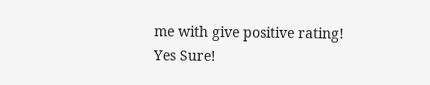me with give positive rating!
Yes Sure!